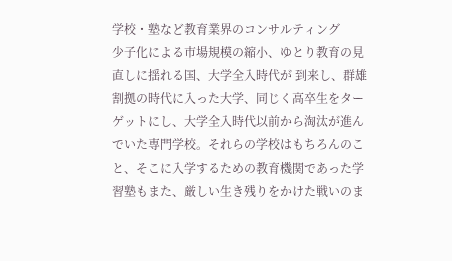学校・塾など教育業界のコンサルティング
少子化による市場規模の縮小、ゆとり教育の見直しに揺れる国、大学全入時代が 到来し、群雄割拠の時代に入った大学、同じく高卒生をターゲットにし、大学全入時代以前から淘汰が進んでいた専門学校。それらの学校はもちろんのこと、そこに入学するための教育機関であった学習塾もまた、厳しい生き残りをかけた戦いのま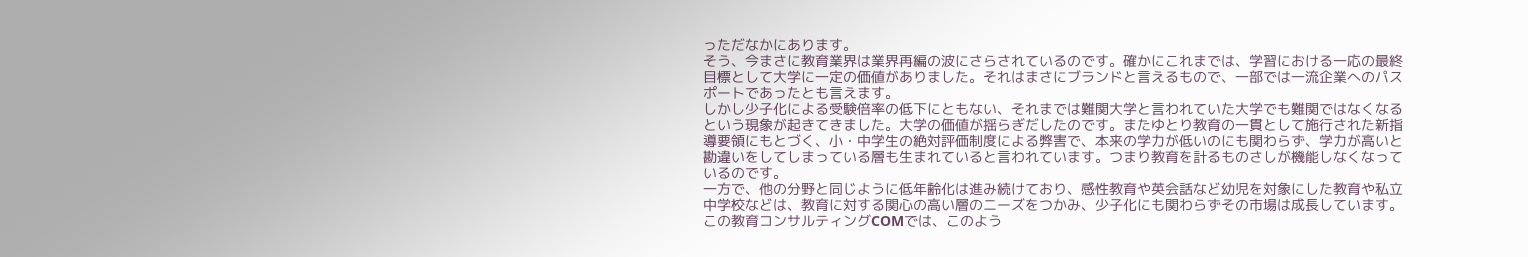っただなかにあります。
そう、今まさに教育業界は業界再編の波にさらされているのです。確かにこれまでは、学習における一応の最終目標として大学に一定の価値がありました。それはまさにブランドと言えるもので、一部では一流企業へのパスポートであったとも言えます。
しかし少子化による受験倍率の低下にともない、それまでは難関大学と言われていた大学でも難関ではなくなるという現象が起きてきました。大学の価値が揺らぎだしたのです。またゆとり教育の一貫として施行された新指導要領にもとづく、小・中学生の絶対評価制度による弊害で、本来の学力が低いのにも関わらず、学力が高いと勘違いをしてしまっている層も生まれていると言われています。つまり教育を計るものさしが機能しなくなっているのです。
一方で、他の分野と同じように低年齢化は進み続けており、感性教育や英会話など幼児を対象にした教育や私立中学校などは、教育に対する関心の高い層のニーズをつかみ、少子化にも関わらずその市場は成長しています。この教育コンサルティングCOMでは、このよう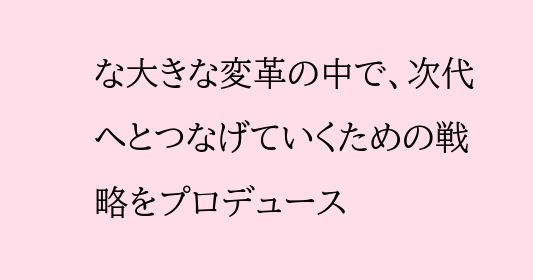な大きな変革の中で、次代へとつなげていくための戦略をプロデュース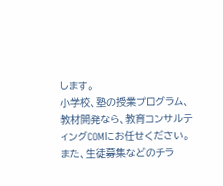します。
小学校、塾の授業プログラム、教材開発なら、教育コンサルティングCOMにお任せください。
また、生徒募集などのチラ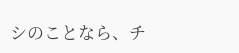シのことなら、チ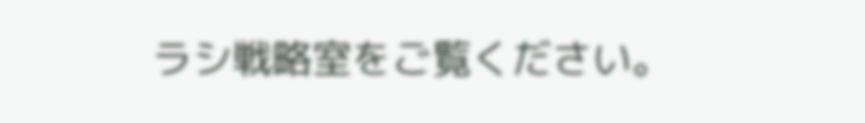ラシ戦略室をご覧ください。